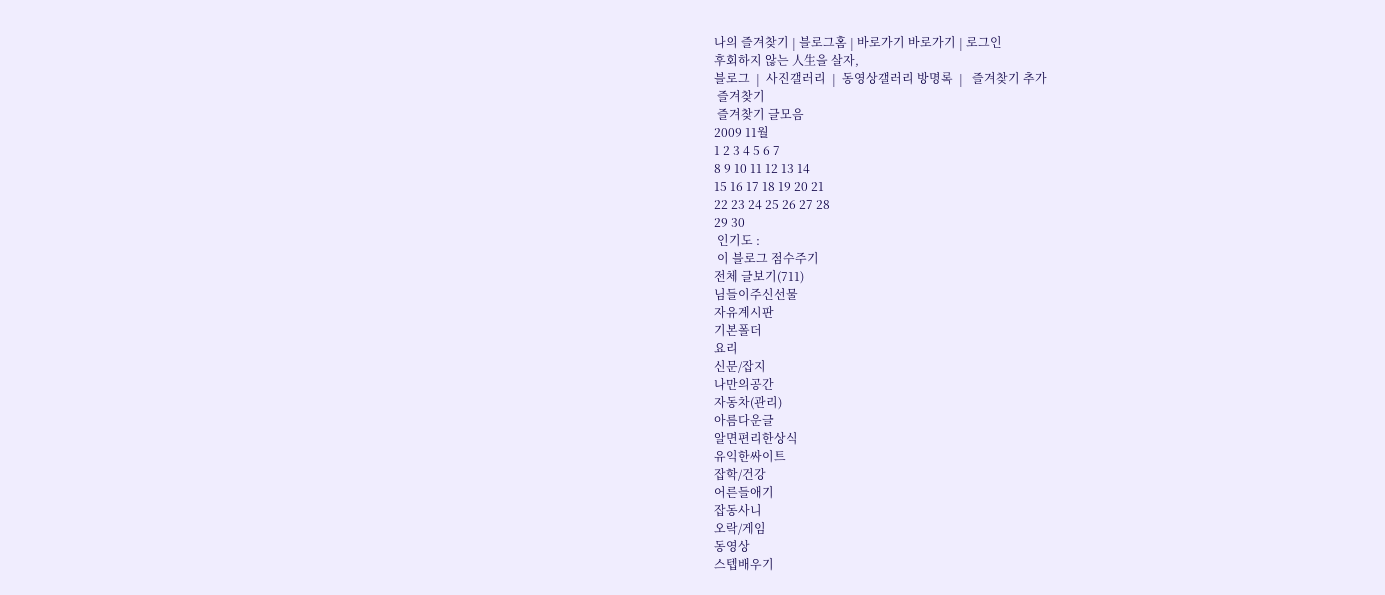나의 즐겨찾기 | 블로그홈 | 바로가기 바로가기 | 로그인
후회하지 않는 人生을 살자,
블로그  |  사진갤러리  |  동영상갤러리 방명록  |   즐겨찾기 추가
 즐겨찾기
 즐겨찾기 글모음
2009 11월
1 2 3 4 5 6 7
8 9 10 11 12 13 14
15 16 17 18 19 20 21
22 23 24 25 26 27 28
29 30
 인기도 :
 이 블로그 점수주기
전체 글보기(711)
님들이주신선물
자유계시판
기본폴더
요리
신문/잡지
나만의공간
자동차(관리)
아름다운글
알면편리한상식
유익한싸이트
잡학/건강
어른들애기
잡동사니
오락/게임
동영상
스텝배우기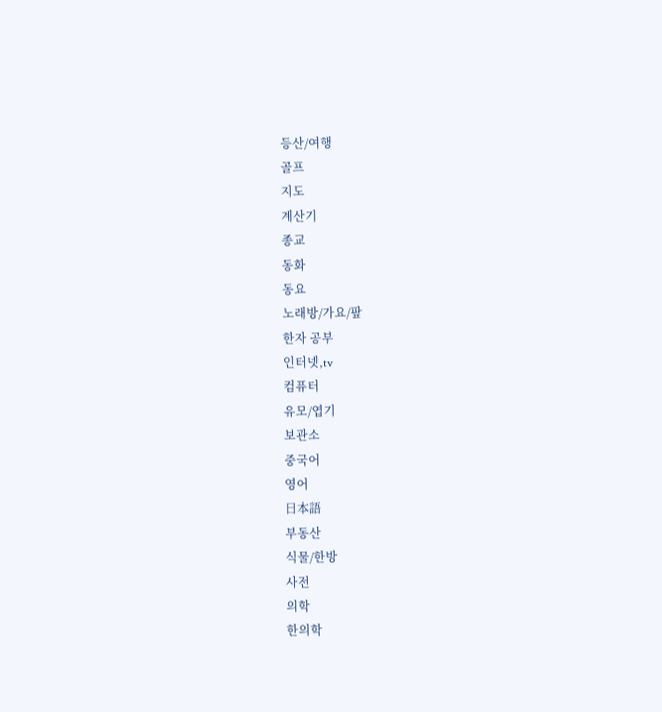등산/여행
골프
지도
계산기
종교
동화
동요
노래방/가요/팦
한자 공부
인터넷,tv
컴퓨터
유모/엽기
보관소
중국어
영어
日本語
부동산
식물/한방
사전
의학
한의학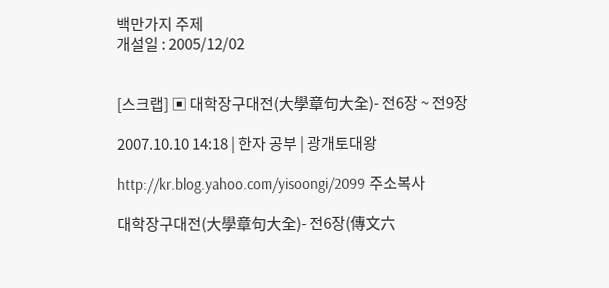백만가지 주제
개설일 : 2005/12/02


[스크랩] ▣ 대학장구대전(大學章句大全)- 전6장 ~ 전9장

2007.10.10 14:18 | 한자 공부 | 광개토대왕

http://kr.blog.yahoo.com/yisoongi/2099 주소복사

대학장구대전(大學章句大全)- 전6장(傳文六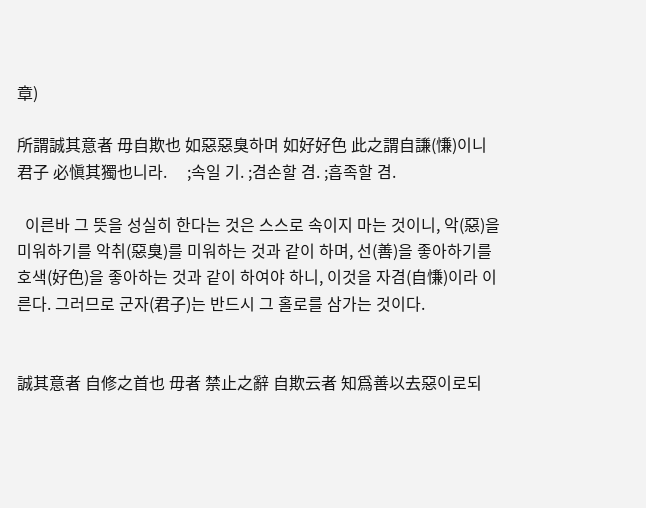章)

所謂誠其意者 毋自欺也 如惡惡臭하며 如好好色 此之謂自謙(慊)이니 君子 必愼其獨也니라.     ;속일 기. ;겸손할 겸. ;흡족할 겸.

  이른바 그 뜻을 성실히 한다는 것은 스스로 속이지 마는 것이니, 악(惡)을 미워하기를 악취(惡臭)를 미워하는 것과 같이 하며, 선(善)을 좋아하기를 호색(好色)을 좋아하는 것과 같이 하여야 하니, 이것을 자겸(自慊)이라 이른다. 그러므로 군자(君子)는 반드시 그 홀로를 삼가는 것이다.


誠其意者 自修之首也 毋者 禁止之辭 自欺云者 知爲善以去惡이로되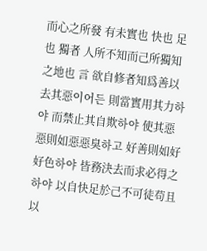而心之所發 有未實也 快也 足也 獨者 人所不知而己所獨知之地也 言 欲自修者知爲善以去其惡이어든 則當實用其力하야 而禁止其自欺하야 使其惡惡則如惡惡臭하고 好善則如好好色하야 皆務決去而求必得之하야 以自快足於己不可徒苟且以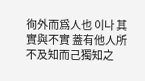徇外而爲人也 이나 其實與不實 蓋有他人所不及知而己獨知之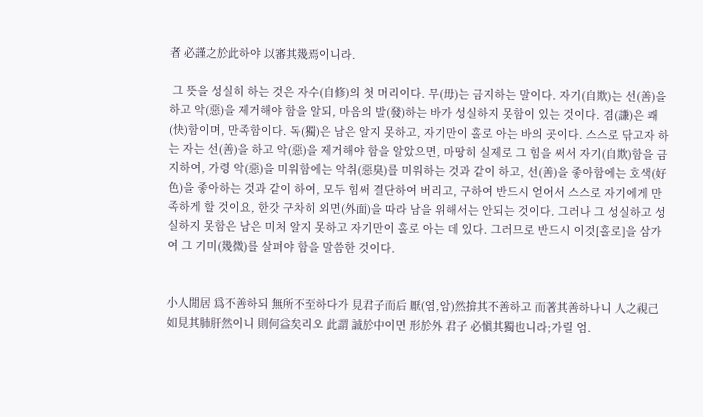者 必謹之於此하야 以審其幾焉이니라.

 그 뜻을 성실히 하는 것은 자수(自修)의 첫 머리이다. 무(毋)는 금지하는 말이다. 자기(自欺)는 선(善)을 하고 악(惡)을 제거해야 함을 알되, 마음의 발(發)하는 바가 성실하지 못함이 있는 것이다. 겸(謙)은 쾌(快)함이며, 만족함이다. 독(獨)은 남은 알지 못하고, 자기만이 홀로 아는 바의 곳이다. 스스로 닦고자 하는 자는 선(善)을 하고 악(惡)을 제거해야 함을 알았으면, 마땅히 실제로 그 힘을 써서 자기(自欺)함을 금지하여, 가령 악(惡)을 미워함에는 악취(惡臭)를 미워하는 것과 같이 하고, 선(善)을 좋아함에는 호색(好色)을 좋아하는 것과 같이 하여, 모두 힘써 결단하여 버리고, 구하여 반드시 얻어서 스스로 자기에게 만족하게 할 것이요, 한갓 구차히 외면(外面)을 따라 남을 위해서는 안되는 것이다. 그러나 그 성실하고 성실하지 못함은 남은 미처 알지 못하고 자기만이 홀로 아는 데 있다. 그러므로 반드시 이것[홀로]을 삼가여 그 기미(幾微)를 살펴야 함을 말씀한 것이다.


小人閒居 爲不善하되 無所不至하다가 見君子而后 厭(염,암)然揜其不善하고 而著其善하나니 人之視己 如見其肺肝然이니 則何益矣리오 此謂 誠於中이면 形於外 君子 必愼其獨也니라;가릴 엄.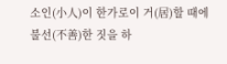소인(小人)이 한가로이 거(居)할 때에 불선(不善)한 짓을 하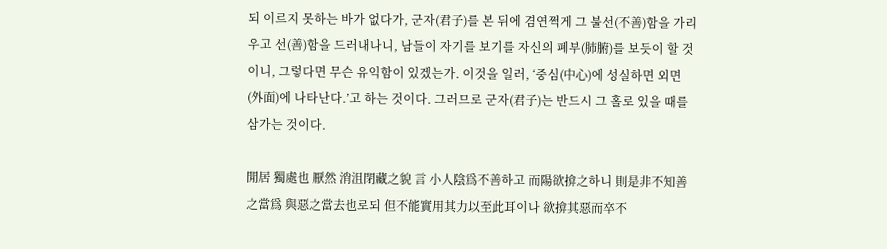되 이르지 못하는 바가 없다가, 군자(君子)를 본 뒤에 겸연쩍게 그 불선(不善)함을 가리우고 선(善)함을 드러내나니, 남들이 자기를 보기를 자신의 폐부(肺腑)를 보듯이 할 것이니, 그렇다면 무슨 유익함이 있겠는가. 이것을 일러, ‘중심(中心)에 성실하면 외면(外面)에 나타난다.’고 하는 것이다. 그러므로 군자(君子)는 반드시 그 홀로 있을 때를 삼가는 것이다.

閒居 獨處也 厭然 消沮閉藏之貌 言 小人陰爲不善하고 而陽欲揜之하니 則是非不知善之當爲 與惡之當去也로되 但不能實用其力以至此耳이나 欲揜其惡而卒不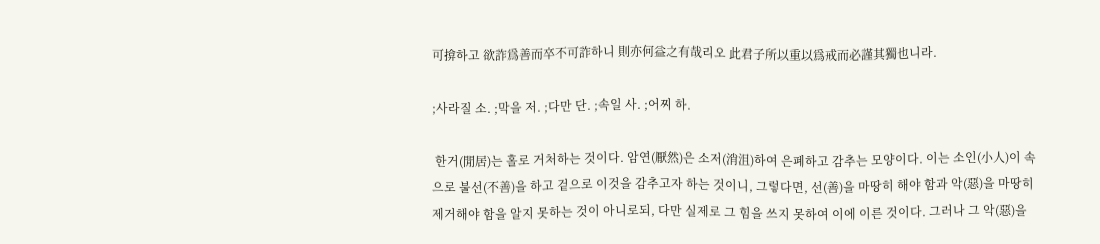可揜하고 欲詐爲善而卒不可詐하니 則亦何益之有哉리오 此君子所以重以爲戒而必謹其獨也니라.

;사라질 소. ;막을 저. ;다만 단. ;속일 사. ;어찌 하.

 한거(閒居)는 홀로 거처하는 것이다. 암연(厭然)은 소저(消沮)하여 은폐하고 감추는 모양이다. 이는 소인(小人)이 속으로 불선(不善)을 하고 겉으로 이것을 감추고자 하는 것이니, 그렇다면, 선(善)을 마땅히 해야 함과 악(惡)을 마땅히 제거해야 함을 알지 못하는 것이 아니로되, 다만 실제로 그 힘을 쓰지 못하여 이에 이른 것이다. 그러나 그 악(惡)을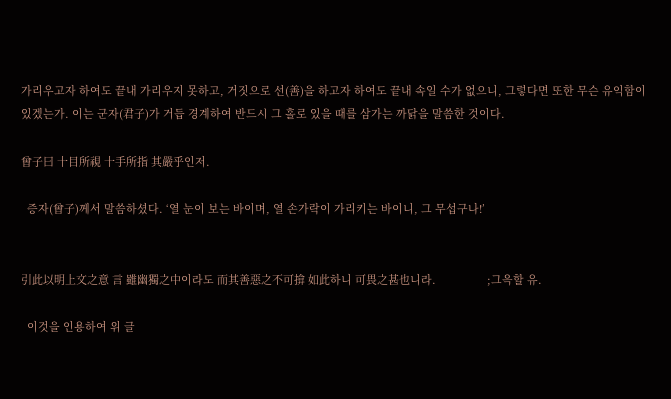가리우고자 하여도 끝내 가리우지 못하고, 거짓으로 선(善)을 하고자 하여도 끝내 속일 수가 없으니, 그렇다면 또한 무슨 유익함이 있겠는가. 이는 군자(君子)가 거듭 경계하여 반드시 그 홀로 있을 때를 삼가는 까닭을 말씀한 것이다.

曾子曰 十目所視 十手所指 其嚴乎인저.

  증자(曾子)께서 말씀하셨다. ‘열 눈이 보는 바이며, 열 손가락이 가리키는 바이니, 그 무섭구나!’


引此以明上文之意 言 雖幽獨之中이라도 而其善惡之不可揜 如此하니 可畏之甚也니라.                 ;그윽할 유.

  이것을 인용하여 위 글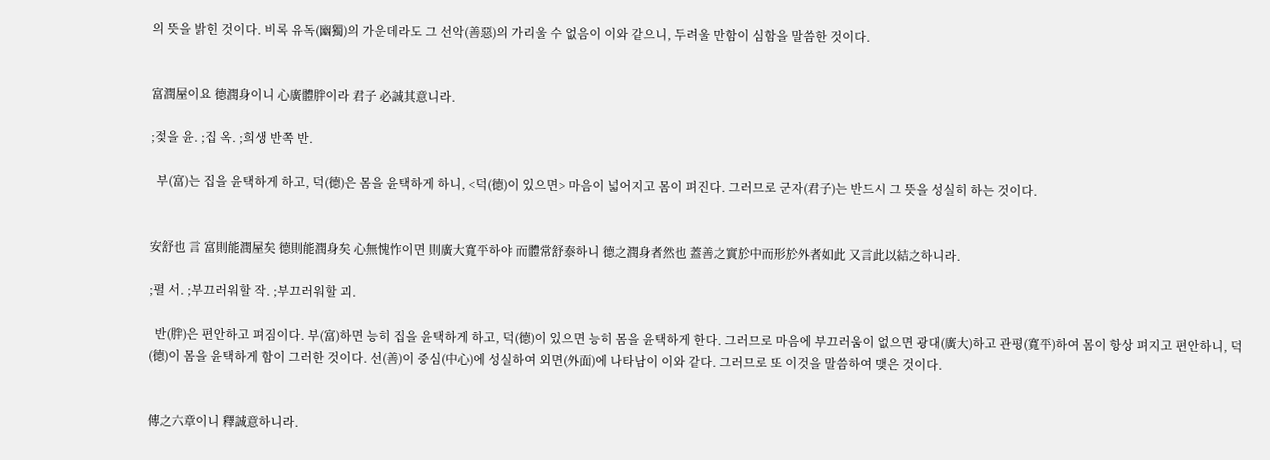의 뜻을 밝힌 것이다. 비록 유독(幽獨)의 가운데라도 그 선악(善惡)의 가리울 수 없음이 이와 같으니, 두려울 만함이 심함을 말씀한 것이다.


富潤屋이요 德潤身이니 心廣體胖이라 君子 必誠其意니라.

;젖을 윤. ;집 옥. ;희생 반쪽 반.

  부(富)는 집을 윤택하게 하고, 덕(德)은 몸을 윤택하게 하니, <덕(德)이 있으면> 마음이 넓어지고 몸이 펴진다. 그러므로 군자(君子)는 반드시 그 뜻을 성실히 하는 것이다.


安舒也 言 富則能潤屋矣 德則能潤身矣 心無愧怍이면 則廣大寬平하야 而體常舒泰하니 德之潤身者然也 蓋善之實於中而形於外者如此 又言此以結之하니라.

;펼 서. ;부끄러워할 작. ;부끄러워할 괴.

  반(胖)은 편안하고 펴짐이다. 부(富)하면 능히 집을 윤택하게 하고, 덕(德)이 있으면 능히 몸을 윤택하게 한다. 그러므로 마음에 부끄러움이 없으면 광대(廣大)하고 관평(寬平)하여 몸이 항상 펴지고 편안하니, 덕(德)이 몸을 윤택하게 함이 그러한 것이다. 선(善)이 중심(中心)에 성실하여 외면(外面)에 나타남이 이와 같다. 그러므로 또 이것을 말씀하여 맺은 것이다.


傳之六章이니 釋誠意하니라.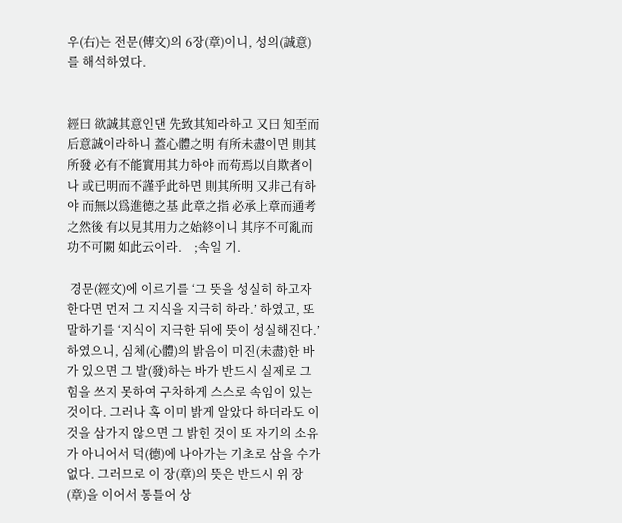우(右)는 전문(傳文)의 6장(章)이니, 성의(誠意)를 해석하였다.


經曰 欲誠其意인댄 先致其知라하고 又曰 知至而后意誠이라하니 蓋心體之明 有所未盡이면 則其所發 必有不能實用其力하야 而苟焉以自欺者이나 或已明而不謹乎此하면 則其所明 又非己有하야 而無以爲進德之基 此章之指 必承上章而通考之然後 有以見其用力之始終이니 其序不可亂而功不可闕 如此云이라.    ;속일 기.

 경문(經文)에 이르기를 ‘그 뜻을 성실히 하고자 한다면 먼저 그 지식을 지극히 하라.’ 하였고, 또 말하기를 ‘지식이 지극한 뒤에 뜻이 성실해진다.’ 하였으니, 심체(心體)의 밝음이 미진(未盡)한 바가 있으면 그 발(發)하는 바가 반드시 실제로 그 힘을 쓰지 못하여 구차하게 스스로 속임이 있는 것이다. 그러나 혹 이미 밝게 알았다 하더라도 이것을 삼가지 않으면 그 밝힌 것이 또 자기의 소유가 아니어서 덕(德)에 나아가는 기초로 삼을 수가 없다. 그러므로 이 장(章)의 뜻은 반드시 위 장(章)을 이어서 통틀어 상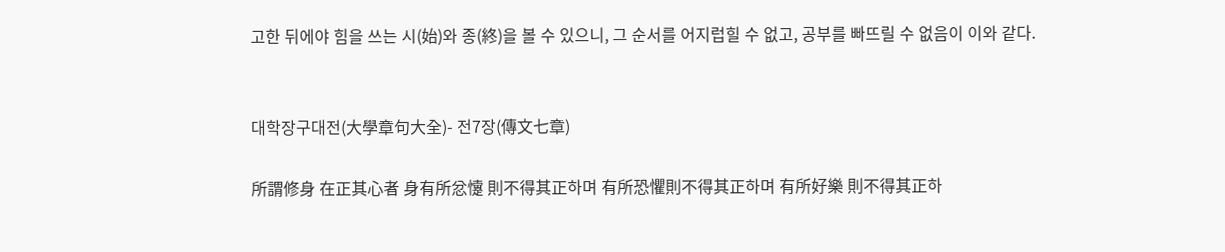고한 뒤에야 힘을 쓰는 시(始)와 종(終)을 볼 수 있으니, 그 순서를 어지럽힐 수 없고, 공부를 빠뜨릴 수 없음이 이와 같다.


대학장구대전(大學章句大全)- 전7장(傳文七章)

所謂修身 在正其心者 身有所忿懥 則不得其正하며 有所恐懼則不得其正하며 有所好樂 則不得其正하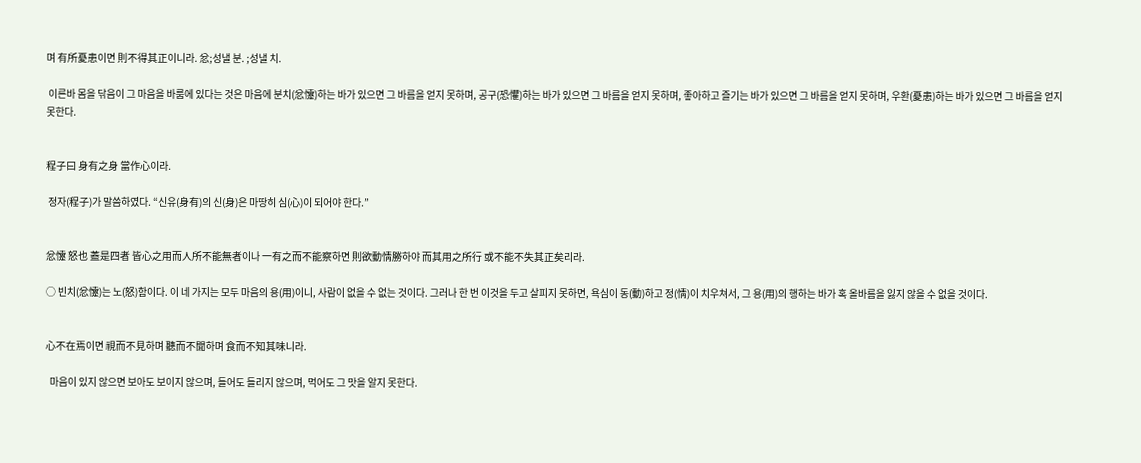며 有所憂患이면 則不得其正이니라. 忿;성낼 분. ;성낼 치.

 이른바 몸을 닦음이 그 마음을 바룸에 있다는 것은 마음에 분치(忿懥)하는 바가 있으면 그 바름을 얻지 못하며, 공구(恐懼)하는 바가 있으면 그 바름을 얻지 못하며, 좋아하고 즐기는 바가 있으면 그 바름을 얻지 못하며, 우환(憂患)하는 바가 있으면 그 바름을 얻지 못한다.


程子曰 身有之身 當作心이라.

 정자(程子)가 말씀하였다. “신유(身有)의 신(身)은 마땅히 심(心)이 되어야 한다.”


忿懥 怒也 蓋是四者 皆心之用而人所不能無者이나 一有之而不能察하면 則欲動情勝하야 而其用之所行 或不能不失其正矣리라.

○ 빈치(忿懥)는 노(怒)함이다. 이 네 가지는 모두 마음의 용(用)이니, 사람이 없을 수 없는 것이다. 그러나 한 번 이것을 두고 살피지 못하면, 욕심이 동(動)하고 정(情)이 치우쳐서, 그 용(用)의 행하는 바가 혹 올바름을 잃지 않을 수 없을 것이다.


心不在焉이면 視而不見하며 聽而不聞하며 食而不知其味니라.

  마음이 있지 않으면 보아도 보이지 않으며, 들어도 들리지 않으며, 먹어도 그 맛을 알지 못한다.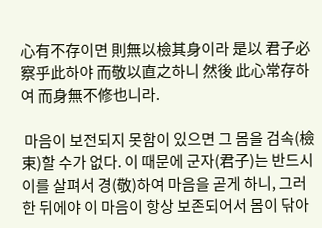心有不存이면 則無以檢其身이라 是以 君子必察乎此하야 而敬以直之하니 然後 此心常存하여 而身無不修也니라.

 마음이 보전되지 못함이 있으면 그 몸을 검속(檢束)할 수가 없다. 이 때문에 군자(君子)는 반드시 이를 살펴서 경(敬)하여 마음을 곧게 하니, 그러한 뒤에야 이 마음이 항상 보존되어서 몸이 닦아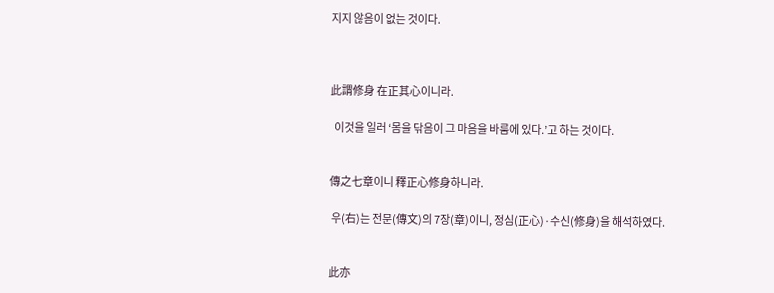지지 않음이 없는 것이다.



此謂修身 在正其心이니라.

  이것을 일러 ‘몸을 닦음이 그 마음을 바룸에 있다.’고 하는 것이다.


傳之七章이니 釋正心修身하니라.

 우(右)는 전문(傳文)의 7장(章)이니, 정심(正心)·수신(修身)을 해석하였다.


此亦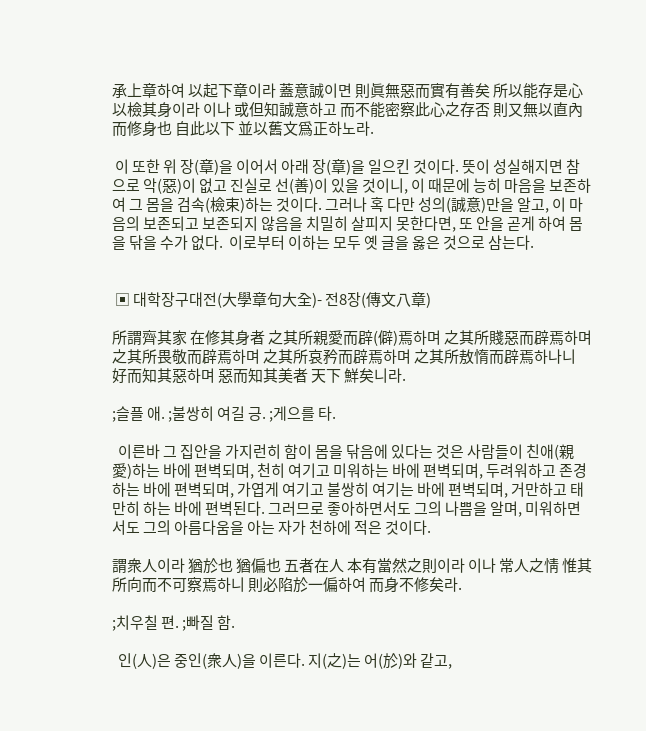承上章하여 以起下章이라 蓋意誠이면 則眞無惡而實有善矣 所以能存是心以檢其身이라 이나 或但知誠意하고 而不能密察此心之存否 則又無以直內而修身也 自此以下 並以舊文爲正하노라.

 이 또한 위 장(章)을 이어서 아래 장(章)을 일으킨 것이다. 뜻이 성실해지면 참으로 악(惡)이 없고 진실로 선(善)이 있을 것이니, 이 때문에 능히 마음을 보존하여 그 몸을 검속(檢束)하는 것이다. 그러나 혹 다만 성의(誠意)만을 알고, 이 마음의 보존되고 보존되지 않음을 치밀히 살피지 못한다면, 또 안을 곧게 하여 몸을 닦을 수가 없다.  이로부터 이하는 모두 옛 글을 옳은 것으로 삼는다.


 ▣ 대학장구대전(大學章句大全)- 전8장(傳文八章)

所謂齊其家 在修其身者 之其所親愛而辟(僻)焉하며 之其所賤惡而辟焉하며 之其所畏敬而辟焉하며 之其所哀矜而辟焉하며 之其所敖惰而辟焉하나니 好而知其惡하며 惡而知其美者 天下 鮮矣니라.

;슬플 애. ;불쌍히 여길 긍. ;게으를 타.

  이른바 그 집안을 가지런히 함이 몸을 닦음에 있다는 것은 사람들이 친애(親愛)하는 바에 편벽되며, 천히 여기고 미워하는 바에 편벽되며, 두려워하고 존경하는 바에 편벽되며, 가엽게 여기고 불쌍히 여기는 바에 편벽되며, 거만하고 태만히 하는 바에 편벽된다. 그러므로 좋아하면서도 그의 나쁨을 알며, 미워하면서도 그의 아름다움을 아는 자가 천하에 적은 것이다.

謂衆人이라 猶於也 猶偏也 五者在人 本有當然之則이라 이나 常人之情 惟其所向而不可察焉하니 則必陷於一偏하여 而身不修矣라.

;치우칠 편. ;빠질 함.

  인(人)은 중인(衆人)을 이른다. 지(之)는 어(於)와 같고,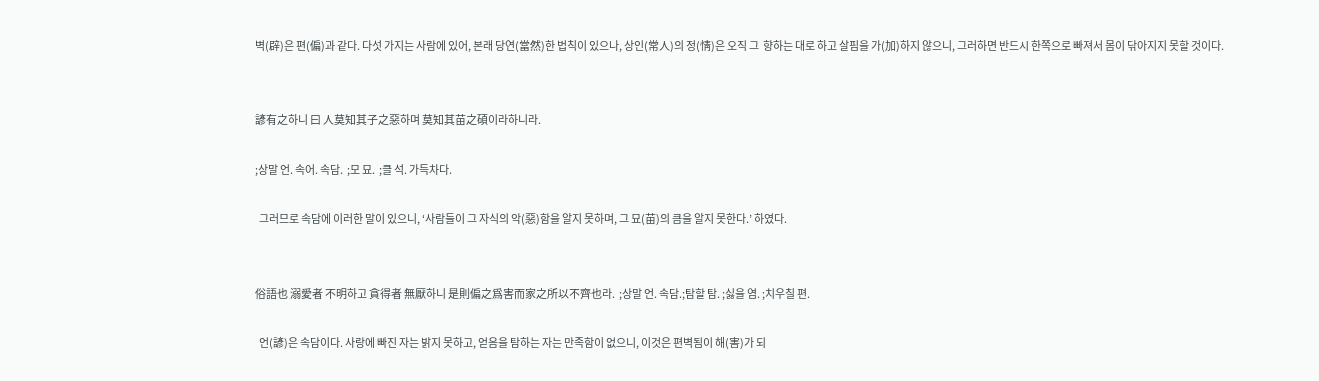벽(辟)은 편(偏)과 같다. 다섯 가지는 사람에 있어, 본래 당연(當然)한 법칙이 있으나, 상인(常人)의 정(情)은 오직 그  향하는 대로 하고 살핌을 가(加)하지 않으니, 그러하면 반드시 한쪽으로 빠져서 몸이 닦아지지 못할 것이다.


諺有之하니 曰 人莫知其子之惡하며 莫知其苗之碩이라하니라.

;상말 언. 속어. 속담.  ;모 묘.  ;클 석. 가득차다.

  그러므로 속담에 이러한 말이 있으니, ‘사람들이 그 자식의 악(惡)함을 알지 못하며, 그 묘(苗)의 큼을 알지 못한다.’ 하였다.


俗語也 溺愛者 不明하고 貪得者 無厭하니 是則偏之爲害而家之所以不齊也라.  ;상말 언. 속담.;탐할 탐. ;싫을 염. ;치우칠 편.

  언(諺)은 속담이다. 사랑에 빠진 자는 밝지 못하고, 얻음을 탐하는 자는 만족함이 없으니, 이것은 편벽됨이 해(害)가 되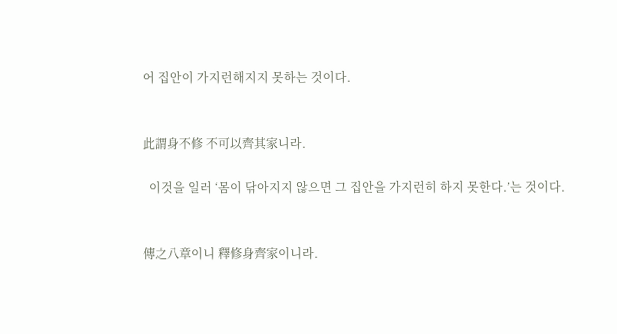어 집안이 가지런해지지 못하는 것이다.


此謂身不修 不可以齊其家니라.

  이것을 일러 ‘몸이 닦아지지 않으면 그 집안을 가지런히 하지 못한다.’는 것이다.


傳之八章이니 釋修身齊家이니라.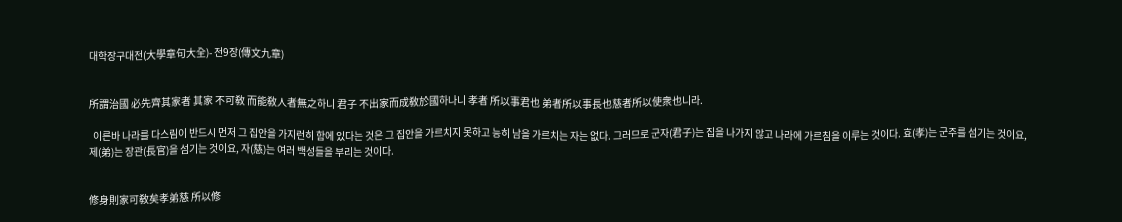대학장구대전(大學章句大全)- 전9장(傳文九章)


所謂治國 必先齊其家者 其家 不可敎 而能敎人者無之하니 君子 不出家而成敎於國하나니 孝者 所以事君也 弟者所以事長也慈者所以使衆也니라.

  이른바 나라를 다스림이 반드시 먼저 그 집안을 가지런히 함에 있다는 것은 그 집안을 가르치지 못하고 능히 남을 가르치는 자는 없다. 그러므로 군자(君子)는 집을 나가지 않고 나라에 가르침을 이루는 것이다. 효(孝)는 군주를 섬기는 것이요, 제(弟)는 장관(長官)을 섬기는 것이요, 자(慈)는 여러 백성들을 부리는 것이다.


修身則家可敎矣孝弟慈 所以修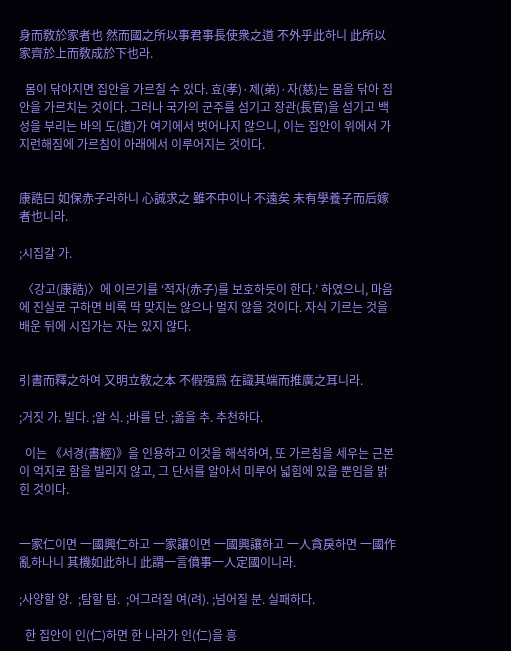身而敎於家者也 然而國之所以事君事長使衆之道 不外乎此하니 此所以家齊於上而敎成於下也라.

  몸이 닦아지면 집안을 가르칠 수 있다. 효(孝)·제(弟)·자(慈)는 몸을 닦아 집안을 가르치는 것이다. 그러나 국가의 군주를 섬기고 장관(長官)을 섬기고 백성을 부리는 바의 도(道)가 여기에서 벗어나지 않으니, 이는 집안이 위에서 가지런해짐에 가르침이 아래에서 이루어지는 것이다.


康誥曰 如保赤子라하니 心誠求之 雖不中이나 不遠矣 未有學養子而后嫁者也니라.

;시집갈 가.

 〈강고(康誥)〉에 이르기를 ‘적자(赤子)를 보호하듯이 한다.’ 하였으니, 마음에 진실로 구하면 비록 딱 맞지는 않으나 멀지 않을 것이다. 자식 기르는 것을 배운 뒤에 시집가는 자는 있지 않다.


引書而釋之하여 又明立敎之本 不假强爲 在識其端而推廣之耳니라.

;거짓 가. 빌다. ;알 식. ;바를 단. ;옮을 추. 추천하다.

  이는 《서경(書經)》을 인용하고 이것을 해석하여, 또 가르침을 세우는 근본이 억지로 함을 빌리지 않고, 그 단서를 알아서 미루어 넓힘에 있을 뿐임을 밝힌 것이다.


一家仁이면 一國興仁하고 一家讓이면 一國興讓하고 一人貪戾하면 一國作亂하나니 其機如此하니 此謂一言僨事一人定國이니라.

;사양할 양.  ;탐할 탐.  ;어그러질 여(려). ;넘어질 분. 실패하다.

  한 집안이 인(仁)하면 한 나라가 인(仁)을 흥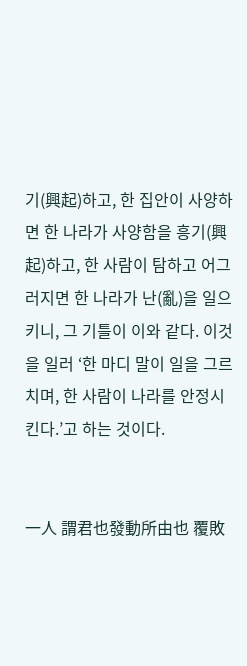기(興起)하고, 한 집안이 사양하면 한 나라가 사양함을 흥기(興起)하고, 한 사람이 탐하고 어그러지면 한 나라가 난(亂)을 일으키니, 그 기틀이 이와 같다. 이것을 일러 ‘한 마디 말이 일을 그르치며, 한 사람이 나라를 안정시킨다.’고 하는 것이다.


一人 謂君也發動所由也 覆敗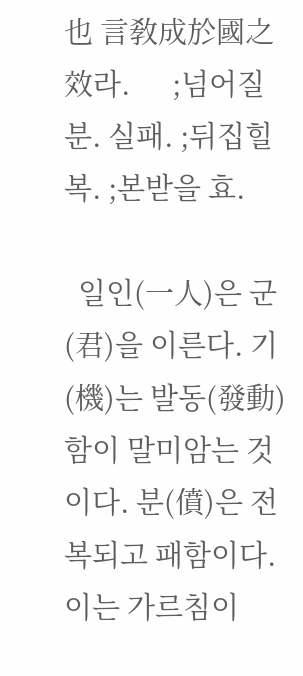也 言敎成於國之效라.      ;넘어질 분. 실패. ;뒤집힐 복. ;본받을 효.

  일인(一人)은 군(君)을 이른다. 기(機)는 발동(發動)함이 말미암는 것이다. 분(僨)은 전복되고 패함이다. 이는 가르침이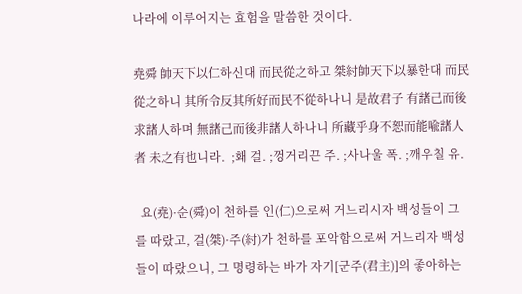나라에 이루어지는 효험을 말씀한 것이다.

堯舜 帥天下以仁하신대 而民從之하고 桀紂帥天下以暴한대 而民從之하니 其所令反其所好而民不從하나니 是故君子 有諸己而後求諸人하며 無諸己而後非諸人하나니 所藏乎身不恕而能喩諸人者 未之有也니라.  ;홰 걸. ;껑거리끈 주. ;사나울 폭. ;깨우칠 유.

  요(堯)·순(舜)이 천하를 인(仁)으로써 거느리시자 백성들이 그를 따랐고, 걸(桀)·주(紂)가 천하를 포악함으로써 거느리자 백성들이 따랐으니, 그 명령하는 바가 자기[군주(君主)]의 좋아하는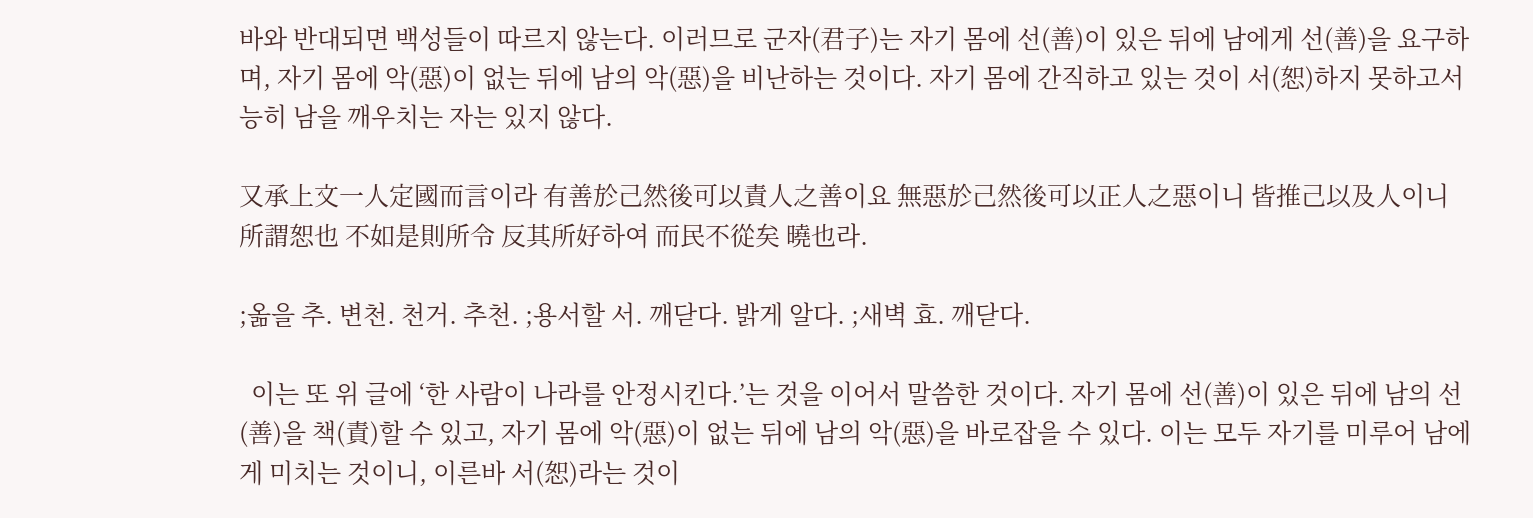바와 반대되면 백성들이 따르지 않는다. 이러므로 군자(君子)는 자기 몸에 선(善)이 있은 뒤에 남에게 선(善)을 요구하며, 자기 몸에 악(惡)이 없는 뒤에 남의 악(惡)을 비난하는 것이다. 자기 몸에 간직하고 있는 것이 서(恕)하지 못하고서 능히 남을 깨우치는 자는 있지 않다.

又承上文一人定國而言이라 有善於己然後可以責人之善이요 無惡於己然後可以正人之惡이니 皆推己以及人이니 所謂恕也 不如是則所令 反其所好하여 而民不從矣 曉也라.

;옮을 추. 변천. 천거. 추천. ;용서할 서. 깨닫다. 밝게 알다. ;새벽 효. 깨닫다.

  이는 또 위 글에 ‘한 사람이 나라를 안정시킨다.’는 것을 이어서 말씀한 것이다. 자기 몸에 선(善)이 있은 뒤에 남의 선(善)을 책(責)할 수 있고, 자기 몸에 악(惡)이 없는 뒤에 남의 악(惡)을 바로잡을 수 있다. 이는 모두 자기를 미루어 남에게 미치는 것이니, 이른바 서(恕)라는 것이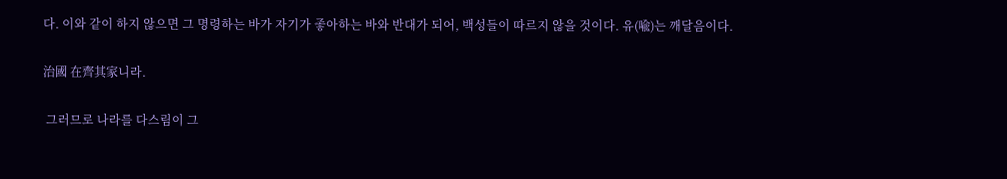다. 이와 같이 하지 않으면 그 명령하는 바가 자기가 좋아하는 바와 반대가 되어, 백성들이 따르지 않을 것이다. 유(喩)는 깨달음이다.

治國 在齊其家니라.

 그러므로 나라를 다스림이 그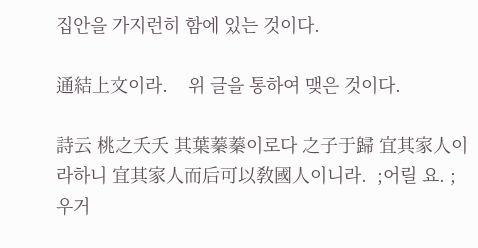집안을 가지런히 함에 있는 것이다.

通結上文이라.    위 글을 통하여 맺은 것이다.

詩云 桃之夭夭 其葉蓁蓁이로다 之子于歸 宜其家人이라하니 宜其家人而后可以敎國人이니라.  ;어릴 요. ;우거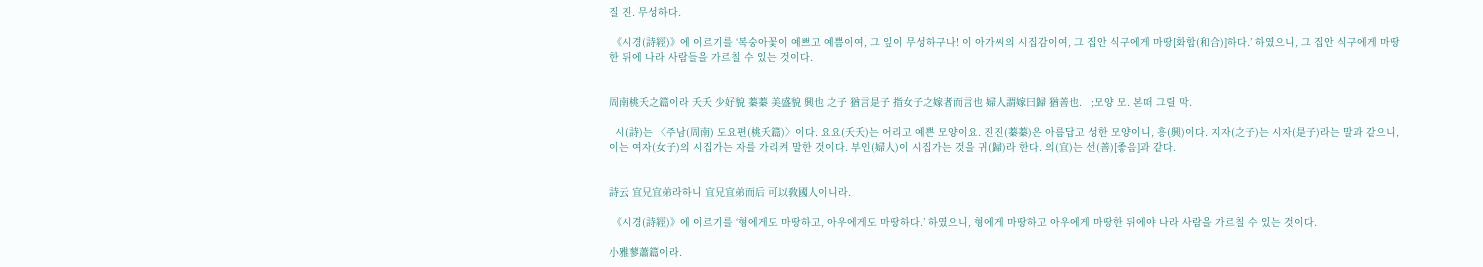질 진. 무성하다.

 《시경(詩經)》에 이르기를 ‘복숭아꽃이 예쁘고 예쁨이여, 그 잎이 무성하구나! 이 아가씨의 시집감이여, 그 집안 식구에게 마땅[화합(和合)]하다.’ 하였으니, 그 집안 식구에게 마땅한 뒤에 나라 사람들을 가르칠 수 있는 것이다.


周南桃夭之篇이라 夭夭 少好貌 蓁蓁 美盛貌 興也 之子 猶言是子 指女子之嫁者而言也 婦人謂嫁曰歸 猶善也.   ;모양 모. 본떠 그릴 막.

  시(詩)는 〈주남(周南) 도요편(桃夭篇)〉이다. 요요(夭夭)는 어리고 예쁜 모양이요. 진진(蓁蓁)은 아름답고 성한 모양이니, 흥(興)이다. 지자(之子)는 시자(是子)라는 말과 같으니, 이는 여자(女子)의 시집가는 자를 가리켜 말한 것이다. 부인(婦人)이 시집가는 것을 귀(歸)라 한다. 의(宜)는 선(善)[좋음]과 같다.


詩云 宜兄宜弟라하니 宜兄宜弟而后 可以敎國人이니라.

 《시경(詩經)》에 이르기를 ‘형에게도 마땅하고, 아우에게도 마땅하다.’ 하였으니, 형에게 마땅하고 아우에게 마땅한 뒤에야 나라 사람을 가르칠 수 있는 것이다.

小雅蓼蕭篇이라.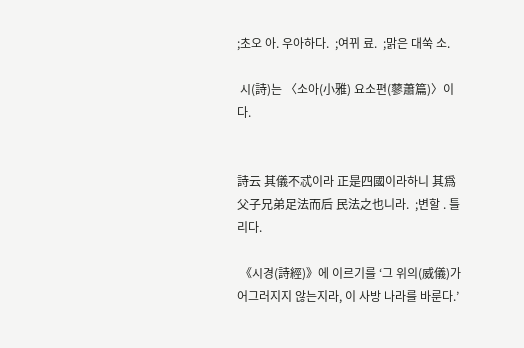;초오 아. 우아하다.  ;여뀌 료.  ;맑은 대쑥 소.

 시(詩)는 〈소아(小雅) 요소편(蓼蕭篇)〉이다.


詩云 其儀不忒이라 正是四國이라하니 其爲父子兄弟足法而后 民法之也니라.  ;변할 . 틀리다.

 《시경(詩經)》에 이르기를 ‘그 위의(威儀)가 어그러지지 않는지라, 이 사방 나라를 바룬다.’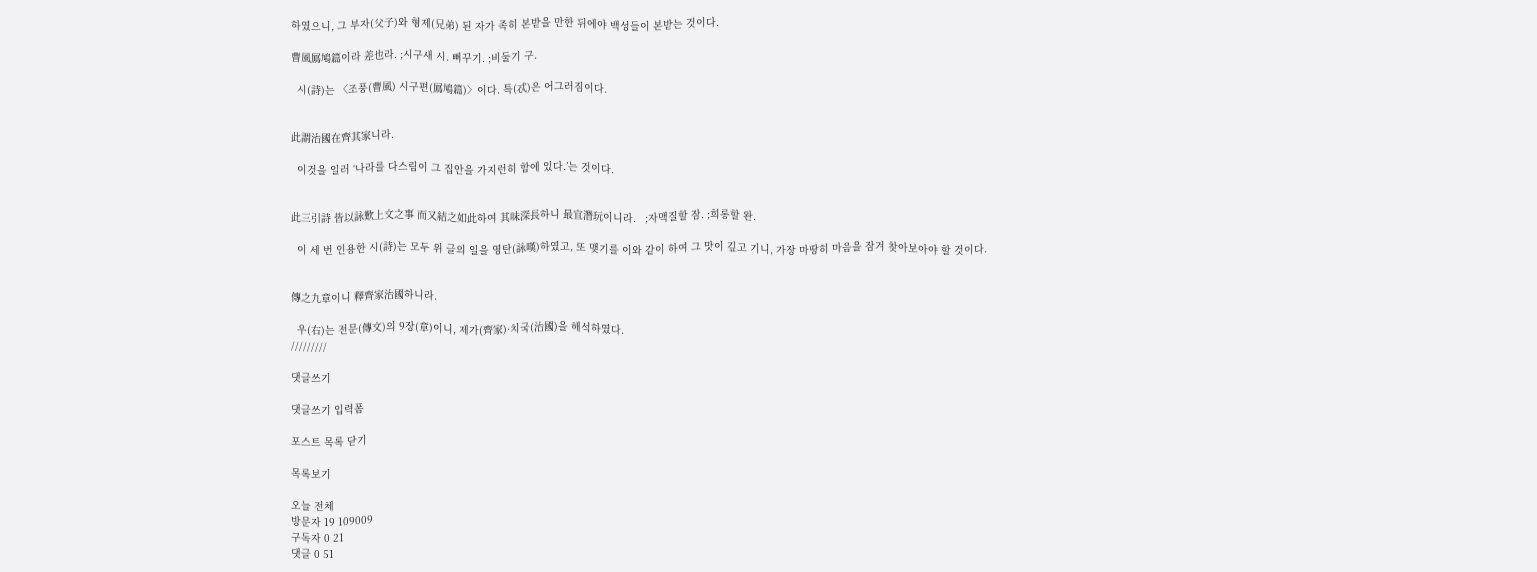하였으니, 그 부자(父子)와 형제(兄弟) 된 자가 족히 본받을 만한 뒤에야 백성들이 본받는 것이다.

曹風䲩鳩篇이라 差也라. ;시구새 시. 뻐꾸기. ;비둘기 구.

  시(詩)는 〈조풍(曹風) 시구편(䲩鳩篇)〉이다. 특(忒)은 어그러짐이다.


此謂治國在齊其家니라.

  이것을 일러 ‘나라를 다스림이 그 집안을 가지런히 함에 있다.’는 것이다.


此三引詩 皆以詠歎上文之事 而又結之如此하여 其味深長하니 最宜潛玩이니라.   ;자맥질할 잠. ;희롱할 완.

  이 세 번 인용한 시(詩)는 모두 위 글의 일을 영탄(詠嘆)하였고, 또 맺기를 이와 같이 하여 그 맛이 깊고 기니, 가장 마땅히 마음을 잠겨 찾아보아야 할 것이다.


傳之九章이니 釋齊家治國하니라.

  우(右)는 전문(傳文)의 9장(章)이니, 제가(齊家)·치국(治國)을 해석하였다.
/////////

댓글쓰기

댓글쓰기 입력폼

포스트 목록 닫기

목록보기

오늘 전체
방문자 19 109009
구독자 0 21
댓글 0 51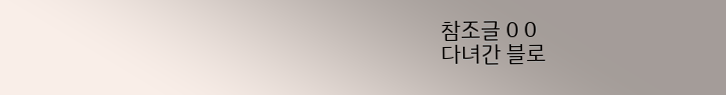참조글 0 0
다녀간 블로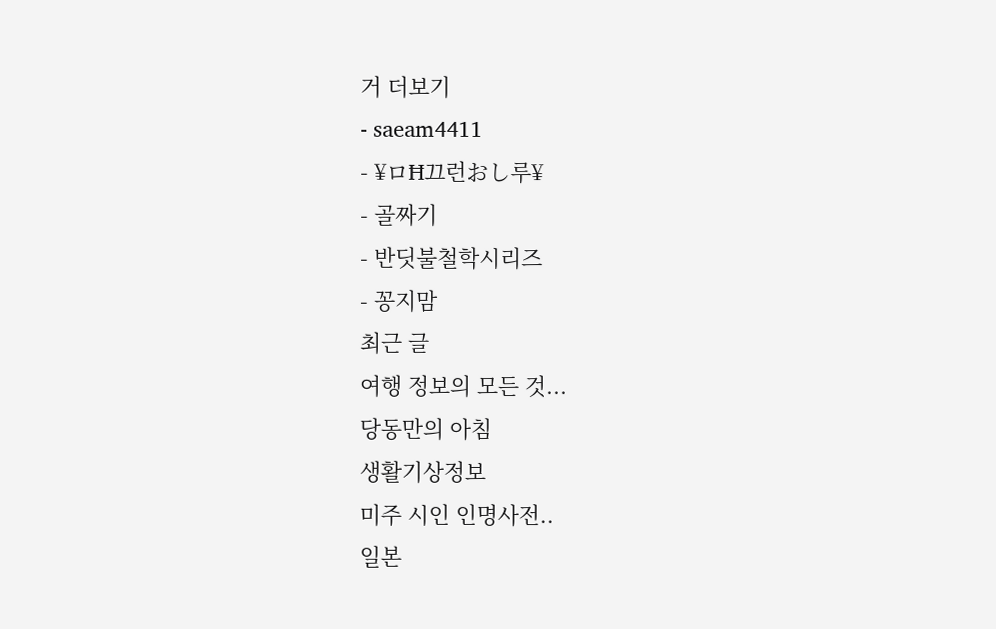거 더보기
- saeam4411
- ¥ロĦ끄런おし루¥
- 골짜기
- 반딧불철학시리즈
- 꽁지맘
최근 글
여행 정보의 모든 것...
당동만의 아침
생활기상정보
미주 시인 인명사전..
일본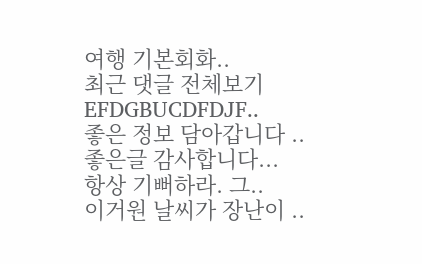여행 기본회화..
최근 댓글 전체보기
EFDGBUCDFDJF..
좋은 정보 담아갑니다 ..
좋은글 감사합니다...
항상 기뻐하라. 그..
이거원 날씨가 장난이 ..